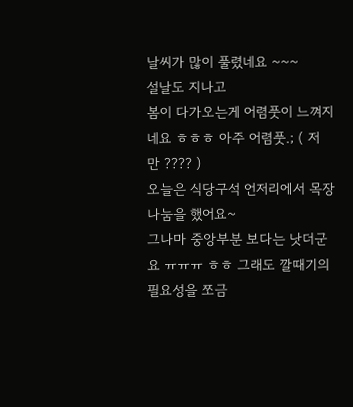날씨가 많이 풀렸네요 ~~~
설날도 지나고
봄이 다가오는게 어렴풋이 느껴지네요 ㅎㅎㅎ 아주 어렴풋.; ( 저 만 ???? )
오늘은 식당구석 언저리에서 목장나눔을 했어요~
그나마 중앙부분 보다는 낫더군요 ㅠㅠㅠ ㅎㅎ 그래도 깔때기의 필요성을 쪼금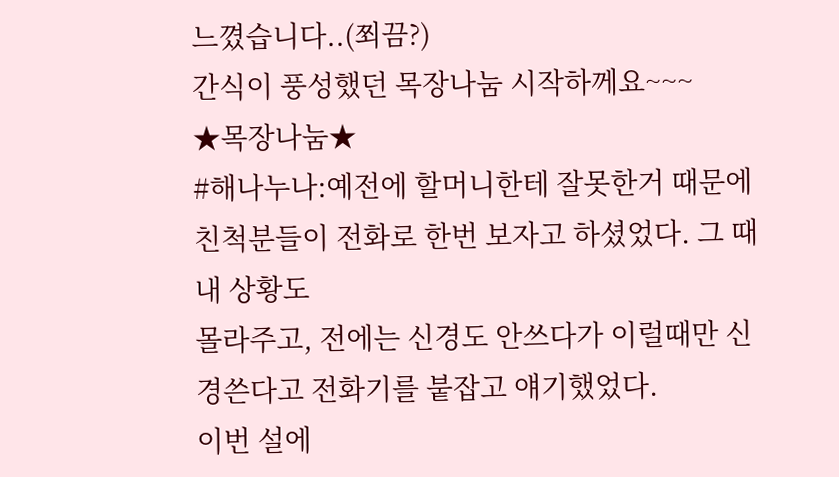느꼈습니다..(쬐끔?)
간식이 풍성했던 목장나눔 시작하께요~~~
★목장나눔★
#해나누나:예전에 할머니한테 잘못한거 때문에 친척분들이 전화로 한번 보자고 하셨었다. 그 때 내 상황도
몰라주고, 전에는 신경도 안쓰다가 이럴때만 신경쓴다고 전화기를 붙잡고 얘기했었다.
이번 설에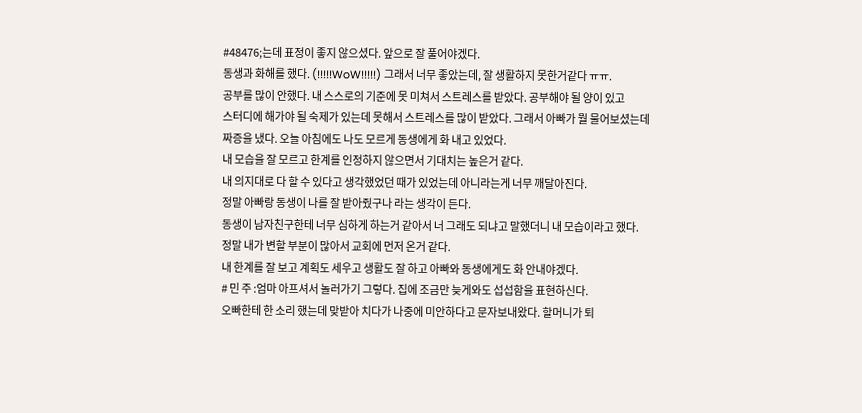#48476;는데 표정이 좋지 않으셨다. 앞으로 잘 풀어야겠다.
동생과 화해를 했다. (!!!!!WoW!!!!!) 그래서 너무 좋았는데, 잘 생활하지 못한거같다 ㅠㅠ.
공부를 많이 안했다. 내 스스로의 기준에 못 미쳐서 스트레스를 받았다. 공부해야 될 양이 있고
스터디에 해가야 될 숙제가 있는데 못해서 스트레스를 많이 받았다. 그래서 아빠가 뭘 물어보셨는데
짜증을 냈다. 오늘 아침에도 나도 모르게 동생에게 화 내고 있었다.
내 모습을 잘 모르고 한계를 인정하지 않으면서 기대치는 높은거 같다.
내 의지대로 다 할 수 있다고 생각했었던 때가 있었는데 아니라는게 너무 깨달아진다.
정말 아빠랑 동생이 나를 잘 받아줬구나 라는 생각이 든다.
동생이 남자친구한테 너무 심하게 하는거 같아서 너 그래도 되냐고 말했더니 내 모습이라고 했다.
정말 내가 변할 부분이 많아서 교회에 먼저 온거 같다.
내 한계를 잘 보고 계획도 세우고 생활도 잘 하고 아빠와 동생에게도 화 안내야겠다.
# 민 주 :엄마 아프셔서 놀러가기 그렇다. 집에 조금만 늦게와도 섭섭함을 표현하신다.
오빠한테 한 소리 했는데 맞받아 치다가 나중에 미안하다고 문자보내왔다. 할머니가 퇴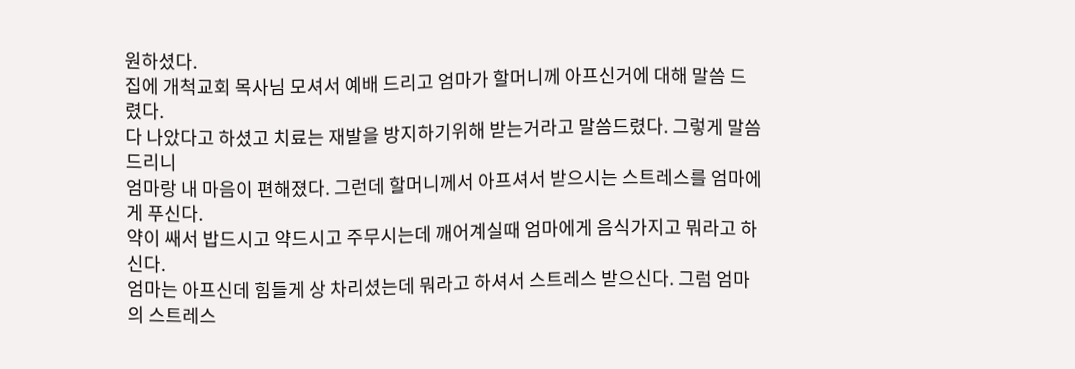원하셨다.
집에 개척교회 목사님 모셔서 예배 드리고 엄마가 할머니께 아프신거에 대해 말씀 드렸다.
다 나았다고 하셨고 치료는 재발을 방지하기위해 받는거라고 말씀드렸다. 그렇게 말씀드리니
엄마랑 내 마음이 편해졌다. 그런데 할머니께서 아프셔서 받으시는 스트레스를 엄마에게 푸신다.
약이 쌔서 밥드시고 약드시고 주무시는데 깨어계실때 엄마에게 음식가지고 뭐라고 하신다.
엄마는 아프신데 힘들게 상 차리셨는데 뭐라고 하셔서 스트레스 받으신다. 그럼 엄마의 스트레스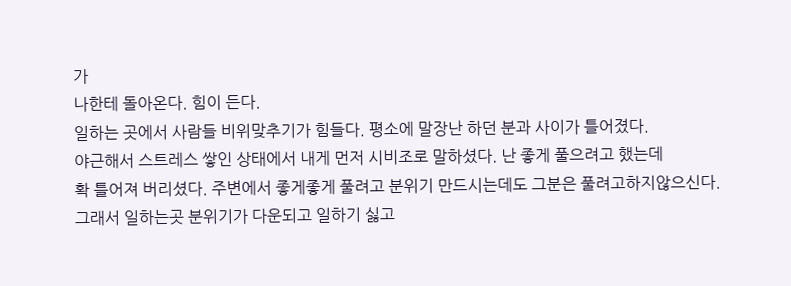가
나한테 돌아온다. 힘이 든다.
일하는 곳에서 사람들 비위맞추기가 힘들다. 평소에 말장난 하던 분과 사이가 틀어졌다.
야근해서 스트레스 쌓인 상태에서 내게 먼저 시비조로 말하셨다. 난 좋게 풀으려고 했는데
확 틀어져 버리셨다. 주변에서 좋게좋게 풀려고 분위기 만드시는데도 그분은 풀려고하지않으신다.
그래서 일하는곳 분위기가 다운되고 일하기 싫고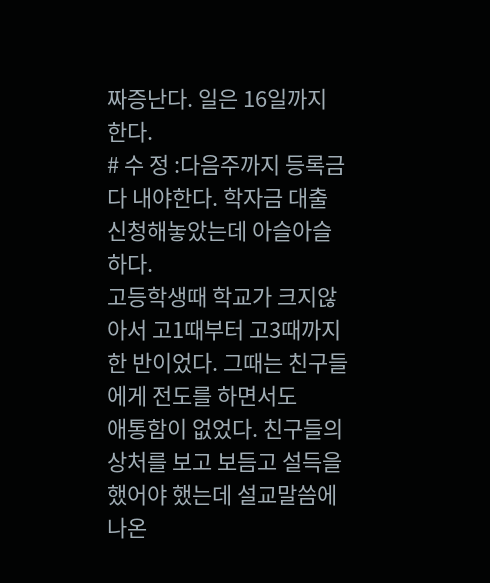짜증난다. 일은 16일까지 한다.
# 수 정 :다음주까지 등록금 다 내야한다. 학자금 대출 신청해놓았는데 아슬아슬하다.
고등학생때 학교가 크지않아서 고1때부터 고3때까지 한 반이었다. 그때는 친구들에게 전도를 하면서도
애통함이 없었다. 친구들의 상처를 보고 보듬고 설득을 했어야 했는데 설교말씀에 나온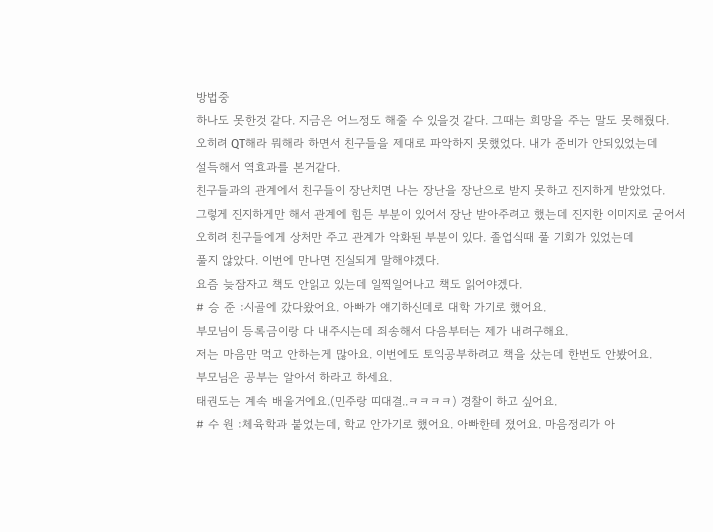방법중
하나도 못한것 같다. 지금은 어느정도 해줄 수 있을것 같다. 그때는 희망을 주는 말도 못해줬다.
오히려 QT해라 뭐해라 하면서 친구들을 제대로 파악하지 못했었다. 내가 준비가 안되있었는데
설득해서 역효과를 본거같다.
친구들과의 관계에서 친구들이 장난치면 나는 장난을 장난으로 받지 못하고 진지하게 받았었다.
그렇게 진지하게만 해서 관계에 힘든 부분이 있어서 장난 받아주려고 했는데 진지한 이미지로 굳어서
오히려 친구들에게 상처만 주고 관계가 악화된 부분이 있다. 졸업식때 풀 기회가 있었는데
풀지 않았다. 이번에 만나면 진실되게 말해야겠다.
요즘 늦잠자고 책도 안읽고 있는데 일찍일어나고 책도 읽어야겠다.
# 승 준 :시골에 갔다왔어요. 아빠가 얘기하신데로 대학 가기로 했어요.
부모님이 등록금이랑 다 내주시는데 죄송해서 다음부터는 제가 내려구해요.
저는 마음만 먹고 안하는게 많아요. 이번에도 토익공부하려고 책을 샀는데 한번도 안봤어요.
부모님은 공부는 알아서 하라고 하세요.
태권도는 계속 배울거에요.(민주랑 띠대결..ㅋㅋㅋㅋ) 경찰이 하고 싶어요.
# 수 원 :체육학과 붙었는데, 학교 안가기로 했어요. 아빠한테 졌어요. 마음정리가 아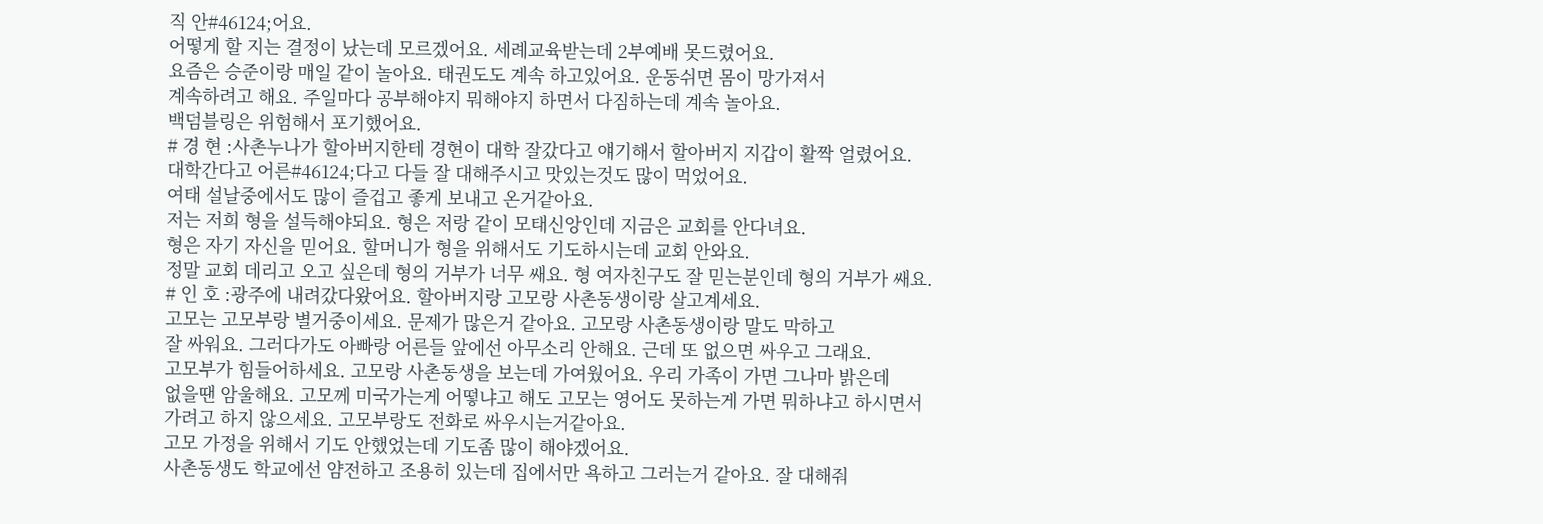직 안#46124;어요.
어떻게 할 지는 결정이 났는데 모르겠어요. 세례교육받는데 2부예배 못드렸어요.
요즘은 승준이랑 매일 같이 놀아요. 태권도도 계속 하고있어요. 운동쉬면 몸이 망가져서
계속하려고 해요. 주일마다 공부해야지 뭐해야지 하면서 다짐하는데 계속 놀아요.
백덤블링은 위험해서 포기했어요.
# 경 현 :사촌누나가 할아버지한테 경현이 대학 잘갔다고 얘기해서 할아버지 지갑이 활짝 얼렸어요.
대학간다고 어른#46124;다고 다들 잘 대해주시고 맛있는것도 많이 먹었어요.
여태 설날중에서도 많이 즐겁고 좋게 보내고 온거같아요.
저는 저희 형을 설득해야되요. 형은 저랑 같이 모태신앙인데 지금은 교회를 안다녀요.
형은 자기 자신을 믿어요. 할머니가 형을 위해서도 기도하시는데 교회 안와요.
정말 교회 데리고 오고 싶은데 형의 거부가 너무 쌔요. 형 여자친구도 잘 믿는분인데 형의 거부가 쌔요.
# 인 호 :광주에 내려갔다왔어요. 할아버지랑 고모랑 사촌동생이랑 살고계세요.
고모는 고모부랑 별거중이세요. 문제가 많은거 같아요. 고모랑 사촌동생이랑 말도 막하고
잘 싸워요. 그러다가도 아빠랑 어른들 앞에선 아무소리 안해요. 근데 또 없으면 싸우고 그래요.
고모부가 힘들어하세요. 고모랑 사촌동생을 보는데 가여웠어요. 우리 가족이 가면 그나마 밝은데
없을땐 암울해요. 고모께 미국가는게 어떻냐고 해도 고모는 영어도 못하는게 가면 뭐하냐고 하시면서
가려고 하지 않으세요. 고모부랑도 전화로 싸우시는거같아요.
고모 가정을 위해서 기도 안했었는데 기도좀 많이 해야겠어요.
사촌동생도 학교에선 얌전하고 조용히 있는데 집에서만 욕하고 그러는거 같아요. 잘 대해줘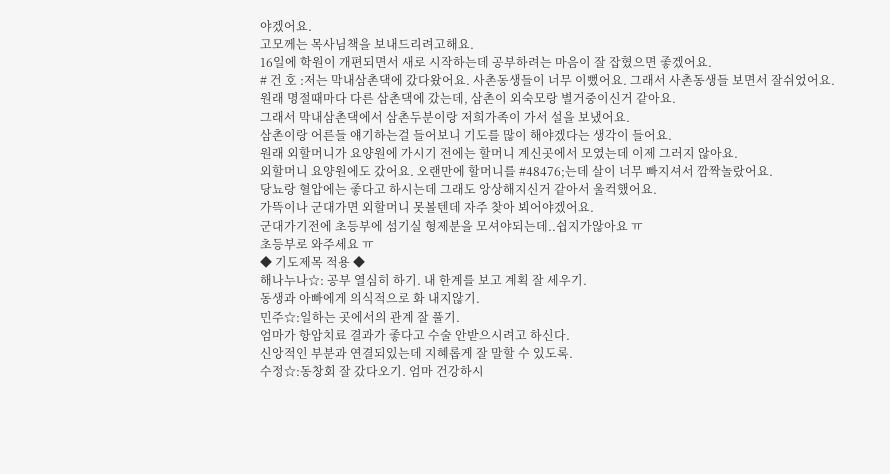야겠어요.
고모께는 목사님책을 보내드리려고해요.
16일에 학원이 개편되면서 새로 시작하는데 공부하려는 마음이 잘 잡혔으면 좋겠어요.
# 건 호 :저는 막내삼촌댁에 갔다왔어요. 사촌동생들이 너무 이뻤어요. 그래서 사촌동생들 보면서 잘쉬었어요.
원래 명절때마다 다른 삼촌댁에 갔는데, 삼촌이 외숙모랑 별거중이신거 같아요.
그래서 막내삼촌댁에서 삼촌두분이랑 저희가족이 가서 설을 보냈어요.
삼촌이랑 어른들 얘기하는걸 들어보니 기도를 많이 해야겠다는 생각이 들어요.
원래 외할머니가 요양원에 가시기 전에는 할머니 계신곳에서 모였는데 이제 그러지 않아요.
외할머니 요양원에도 갔어요. 오랜만에 할머니를 #48476;는데 살이 너무 빠지셔서 깜짝놀랐어요.
당뇨랑 혈압에는 좋다고 하시는데 그래도 앙상해지신거 같아서 울컥했어요.
가뜩이나 군대가면 외할머니 못볼텐데 자주 찾아 뵈어야겠어요.
군대가기전에 초등부에 섬기실 형제분을 모셔야되는데..쉽지가않아요 ㅠ
초등부로 와주세요 ㅠ
◆ 기도제목 적용 ◆
해나누나☆: 공부 열심히 하기. 내 한계를 보고 계획 잘 세우기.
동생과 아빠에게 의식적으로 화 내지않기.
민주☆:일하는 곳에서의 관계 잘 풀기.
엄마가 항암치료 결과가 좋다고 수술 안받으시려고 하신다.
신앙적인 부분과 연결되있는데 지혜롭게 잘 말할 수 있도록.
수정☆:동창회 잘 갔다오기. 엄마 건강하시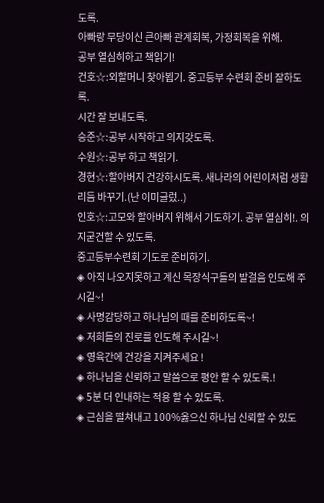도록.
아빠랑 무당이신 큰아빠 관계회복, 가정회복을 위해.
공부 열심히하고 책읽기!
건호☆:외할머니 찾아뵙기. 중고등부 수련회 준비 잘하도록.
시간 잘 보내도록.
승준☆:공부 시작하고 의지갖도록.
수원☆:공부 하고 책읽기.
경현☆:할아버지 건강하시도록. 새나라의 어린이처럼 생활리듬 바꾸기.(난 이미글렀..)
인호☆:고모와 할아버지 위해서 기도하기. 공부 열심히!. 의지굳건할 수 있도록.
중고등부수련회 기도로 준비하기.
◈ 아직 나오지못하고 계신 목장식구들의 발걸음 인도해 주시길~!
◈ 사명감당하고 하나님의 때를 준비하도록~!
◈ 저희들의 진로를 인도해 주시길~!
◈ 영육간에 건강을 지켜주세요 !
◈ 하나님을 신뢰하고 말씀으로 평안 할 수 있도록.!
◈ 5분 더 인내하는 적용 할 수 있도록.
◈ 근심을 떨쳐내고 100%옳으신 하나님 신뢰할 수 있도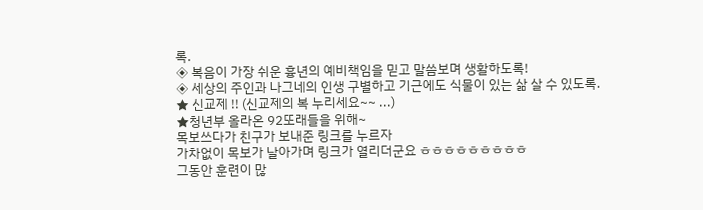록.
◈ 복음이 가장 쉬운 흉년의 예비책임을 믿고 말씀보며 생활하도록!
◈ 세상의 주인과 나그네의 인생 구별하고 기근에도 식물이 있는 삶 살 수 있도록.
★ 신교제 !! (신교제의 복 누리세요~~ ...)
★청년부 올라온 92또래들을 위해~
목보쓰다가 친구가 보내준 링크를 누르자
가차없이 목보가 날아가며 링크가 열리더군요 ㅎㅎㅎㅎㅎㅎㅎㅎㅎ
그동안 훈련이 많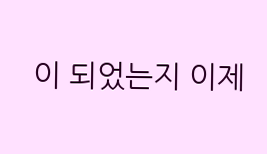이 되었는지 이제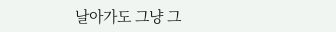날아가도 그냥 그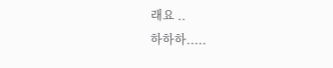래요 ..
하하하.....